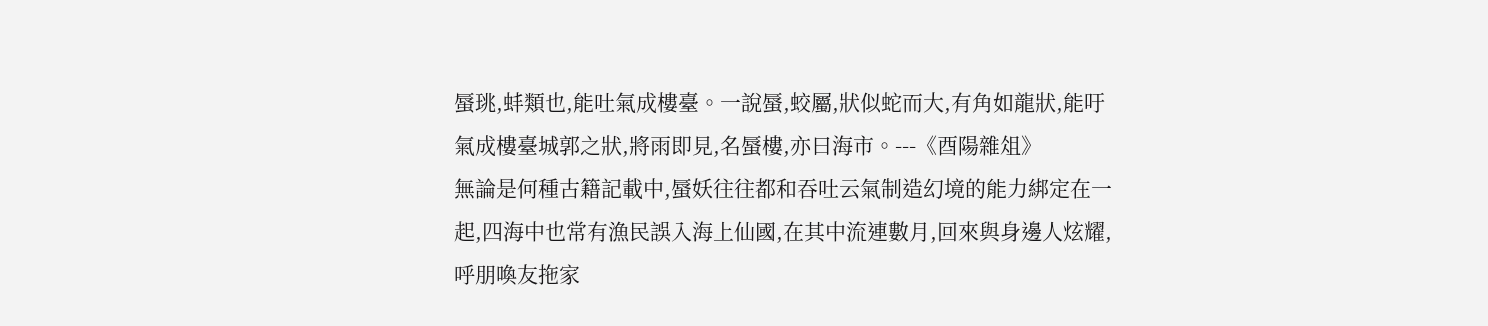蜃珧,蚌類也,能吐氣成樓臺。一說蜃,蛟屬,狀似蛇而大,有角如龍狀,能吁氣成樓臺城郭之狀,將雨即見,名蜃樓,亦曰海市。---《酉陽雜俎》
無論是何種古籍記載中,蜃妖往往都和吞吐云氣制造幻境的能力綁定在一起,四海中也常有漁民誤入海上仙國,在其中流連數月,回來與身邊人炫耀,呼朋喚友拖家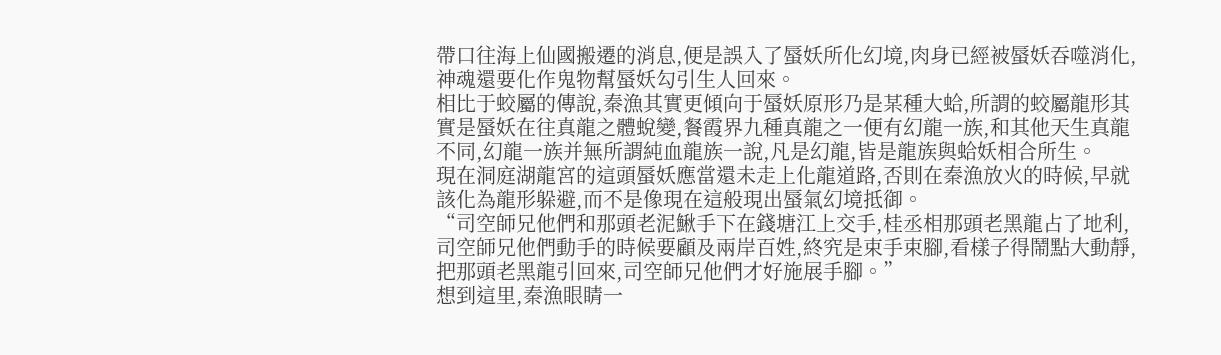帶口往海上仙國搬遷的消息,便是誤入了蜃妖所化幻境,肉身已經被蜃妖吞噬消化,神魂還要化作鬼物幫蜃妖勾引生人回來。
相比于蛟屬的傳說,秦漁其實更傾向于蜃妖原形乃是某種大蛤,所謂的蛟屬龍形其實是蜃妖在往真龍之體蛻變,餐霞界九種真龍之一便有幻龍一族,和其他天生真龍不同,幻龍一族并無所謂純血龍族一說,凡是幻龍,皆是龍族與蛤妖相合所生。
現在洞庭湖龍宮的這頭蜃妖應當還未走上化龍道路,否則在秦漁放火的時候,早就該化為龍形躲避,而不是像現在這般現出蜃氣幻境抵御。
“司空師兄他們和那頭老泥鰍手下在錢塘江上交手,桂丞相那頭老黑龍占了地利,司空師兄他們動手的時候要顧及兩岸百姓,終究是束手束腳,看樣子得鬧點大動靜,把那頭老黑龍引回來,司空師兄他們才好施展手腳。”
想到這里,秦漁眼睛一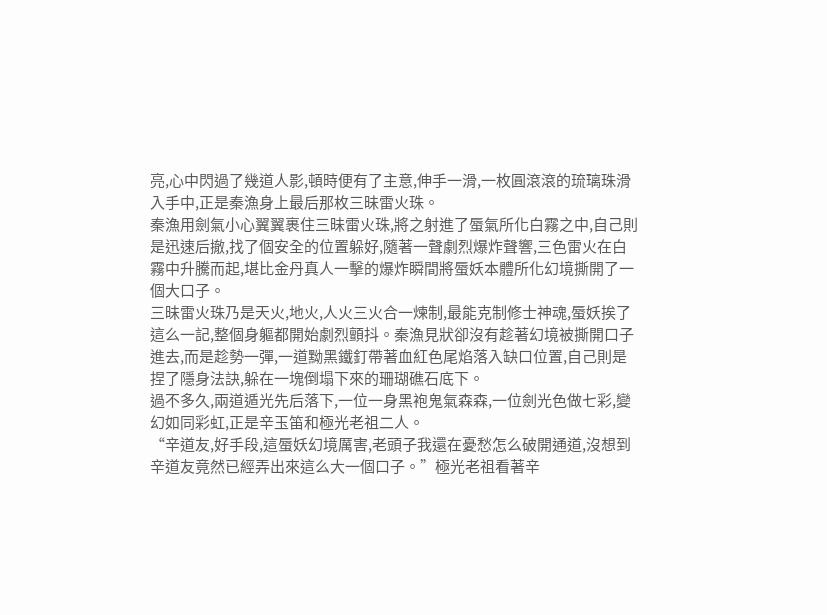亮,心中閃過了幾道人影,頓時便有了主意,伸手一滑,一枚圓滾滾的琉璃珠滑入手中,正是秦漁身上最后那枚三昧雷火珠。
秦漁用劍氣小心翼翼裹住三昧雷火珠,將之射進了蜃氣所化白霧之中,自己則是迅速后撤,找了個安全的位置躲好,隨著一聲劇烈爆炸聲響,三色雷火在白霧中升騰而起,堪比金丹真人一擊的爆炸瞬間將蜃妖本體所化幻境撕開了一個大口子。
三昧雷火珠乃是天火,地火,人火三火合一煉制,最能克制修士神魂,蜃妖挨了這么一記,整個身軀都開始劇烈顫抖。秦漁見狀卻沒有趁著幻境被撕開口子進去,而是趁勢一彈,一道黝黑鐵釘帶著血紅色尾焰落入缺口位置,自己則是捏了隱身法訣,躲在一塊倒塌下來的珊瑚礁石底下。
過不多久,兩道遁光先后落下,一位一身黑袍鬼氣森森,一位劍光色做七彩,變幻如同彩虹,正是辛玉笛和極光老祖二人。
“辛道友,好手段,這蜃妖幻境厲害,老頭子我還在憂愁怎么破開通道,沒想到辛道友竟然已經弄出來這么大一個口子。”極光老祖看著辛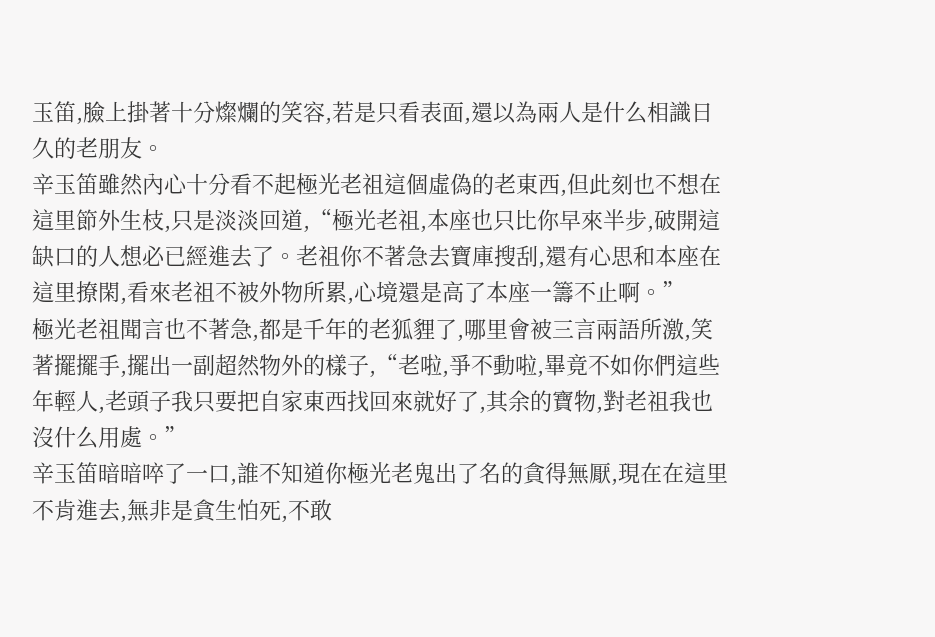玉笛,臉上掛著十分燦爛的笑容,若是只看表面,還以為兩人是什么相識日久的老朋友。
辛玉笛雖然內心十分看不起極光老祖這個虛偽的老東西,但此刻也不想在這里節外生枝,只是淡淡回道,“極光老祖,本座也只比你早來半步,破開這缺口的人想必已經進去了。老祖你不著急去寶庫搜刮,還有心思和本座在這里撩閑,看來老祖不被外物所累,心境還是高了本座一籌不止啊。”
極光老祖聞言也不著急,都是千年的老狐貍了,哪里會被三言兩語所激,笑著擺擺手,擺出一副超然物外的樣子,“老啦,爭不動啦,畢竟不如你們這些年輕人,老頭子我只要把自家東西找回來就好了,其余的寶物,對老祖我也沒什么用處。”
辛玉笛暗暗啐了一口,誰不知道你極光老鬼出了名的貪得無厭,現在在這里不肯進去,無非是貪生怕死,不敢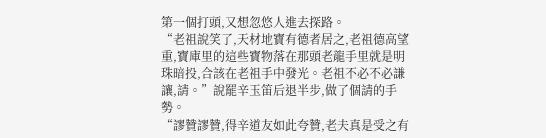第一個打頭,又想忽悠人進去探路。
“老祖說笑了,天材地寶有德者居之,老祖德高望重,寶庫里的這些寶物落在那頭老龍手里就是明珠暗投,合該在老祖手中發光。老祖不必不必謙讓,請。”說罷辛玉笛后退半步,做了個請的手勢。
“謬贊謬贊,得辛道友如此夸贊,老夫真是受之有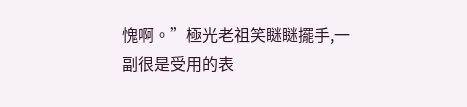愧啊。”極光老祖笑瞇瞇擺手,一副很是受用的表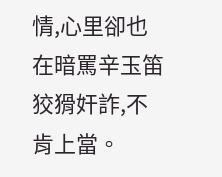情,心里卻也在暗罵辛玉笛狡猾奸詐,不肯上當。